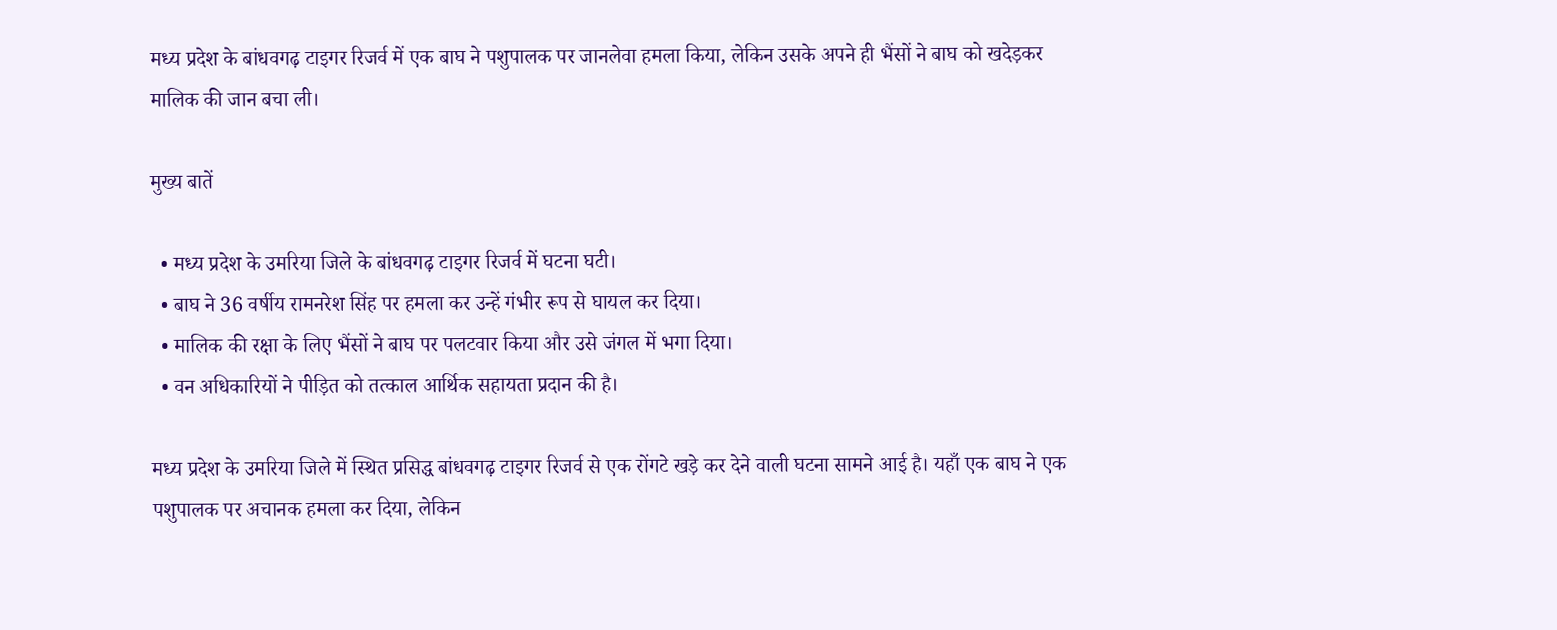मध्य प्रदेश के बांधवगढ़ टाइगर रिजर्व में एक बाघ ने पशुपालक पर जानलेवा हमला किया, लेकिन उसके अपने ही भैंसों ने बाघ को खदेड़कर मालिक की जान बचा ली।

मुख्य बातें

  • मध्य प्रदेश के उमरिया जिले के बांधवगढ़ टाइगर रिजर्व में घटना घटी।
  • बाघ ने 36 वर्षीय रामनरेश सिंह पर हमला कर उन्हें गंभीर रूप से घायल कर दिया।
  • मालिक की रक्षा के लिए भैंसों ने बाघ पर पलटवार किया और उसे जंगल में भगा दिया।
  • वन अधिकारियों ने पीड़ित को तत्काल आर्थिक सहायता प्रदान की है।

मध्य प्रदेश के उमरिया जिले में स्थित प्रसिद्ध बांधवगढ़ टाइगर रिजर्व से एक रोंगटे खड़े कर देने वाली घटना सामने आई है। यहाँ एक बाघ ने एक पशुपालक पर अचानक हमला कर दिया, लेकिन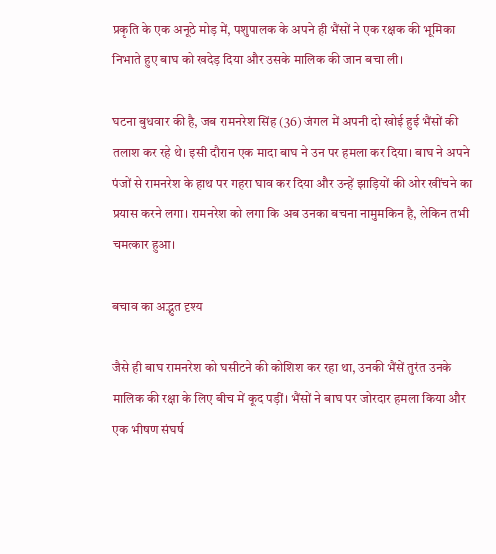प्रकृति के एक अनूठे मोड़ में, पशुपालक के अपने ही भैंसों ने एक रक्षक की भूमिका निभाते हुए बाघ को खदेड़ दिया और उसके मालिक की जान बचा ली।

घटना बुधवार की है, जब रामनरेश सिंह (36) जंगल में अपनी दो खोई हुई भैंसों की तलाश कर रहे थे। इसी दौरान एक मादा बाघ ने उन पर हमला कर दिया। बाघ ने अपने पंजों से रामनरेश के हाथ पर गहरा घाव कर दिया और उन्हें झाड़ियों की ओर खींचने का प्रयास करने लगा। रामनरेश को लगा कि अब उनका बचना नामुमकिन है, लेकिन तभी चमत्कार हुआ।

बचाव का अद्भुत दृश्य

जैसे ही बाघ रामनरेश को घसीटने की कोशिश कर रहा था, उनकी भैंसें तुरंत उनके मालिक की रक्षा के लिए बीच में कूद पड़ीं। भैंसों ने बाघ पर जोरदार हमला किया और एक भीषण संघर्ष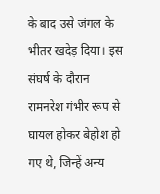के बाद उसे जंगल के भीतर खदेड़ दिया। इस संघर्ष के दौरान रामनरेश गंभीर रूप से घायल होकर बेहोश हो गए थे, जिन्हें अन्य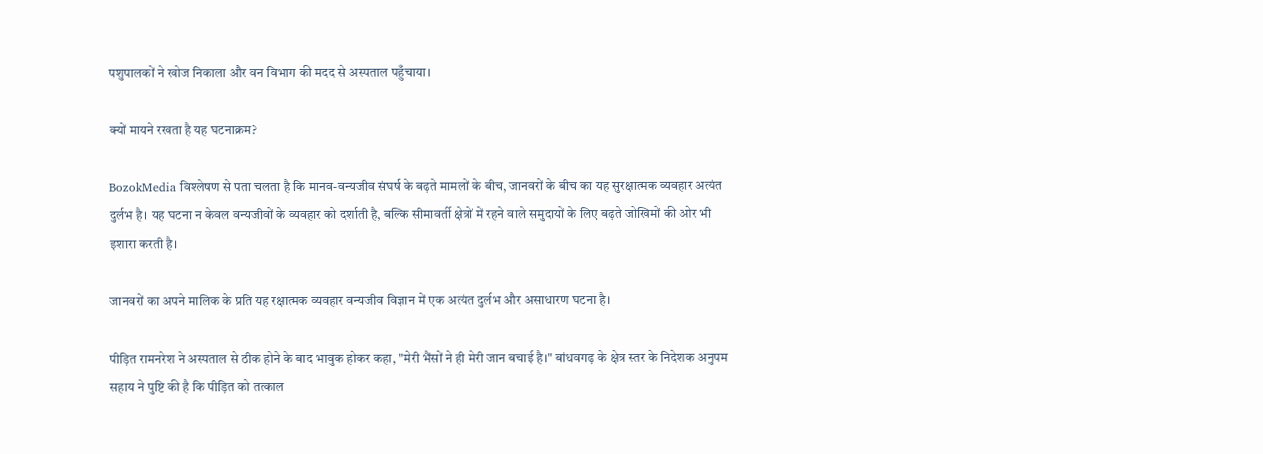पशुपालकों ने खोज निकाला और वन विभाग की मदद से अस्पताल पहुँचाया।

क्यों मायने रखता है यह घटनाक्रम?

BozokMedia विश्लेषण से पता चलता है कि मानव-वन्यजीव संघर्ष के बढ़ते मामलों के बीच, जानवरों के बीच का यह सुरक्षात्मक व्यवहार अत्यंत दुर्लभ है। यह घटना न केवल वन्यजीवों के व्यवहार को दर्शाती है, बल्कि सीमावर्ती क्षेत्रों में रहने वाले समुदायों के लिए बढ़ते जोखिमों की ओर भी इशारा करती है।

जानवरों का अपने मालिक के प्रति यह रक्षात्मक व्यवहार वन्यजीव विज्ञान में एक अत्यंत दुर्लभ और असाधारण घटना है।

पीड़ित रामनरेश ने अस्पताल से ठीक होने के बाद भावुक होकर कहा, "मेरी भैंसों ने ही मेरी जान बचाई है।" बांधवगढ़ के क्षेत्र स्तर के निदेशक अनुपम सहाय ने पुष्टि की है कि पीड़ित को तत्काल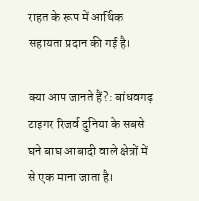राहत के रूप में आर्थिक सहायता प्रदान की गई है।

क्या आप जानते हैं?: बांधवगढ़ टाइगर रिजर्व दुनिया के सबसे घने बाघ आबादी वाले क्षेत्रों में से एक माना जाता है।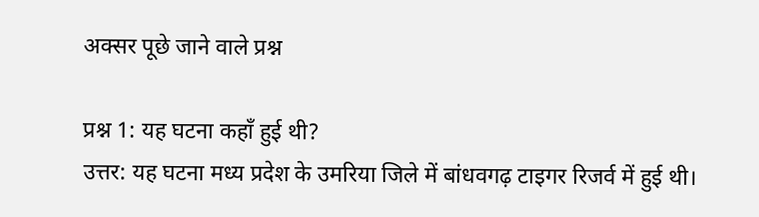अक्सर पूछे जाने वाले प्रश्न

प्रश्न 1: यह घटना कहाँ हुई थी?
उत्तर: यह घटना मध्य प्रदेश के उमरिया जिले में बांधवगढ़ टाइगर रिजर्व में हुई थी।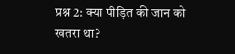प्रश्न 2: क्या पीड़ित की जान को खतरा था?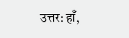उत्तर: हाँ,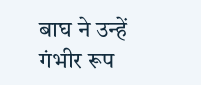बाघ ने उन्हें गंभीर रूप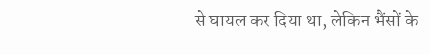से घायल कर दिया था, लेकिन भैंसों के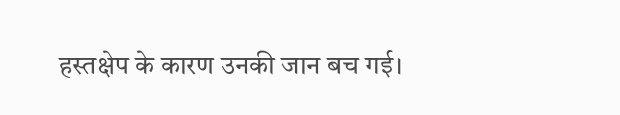हस्तक्षेप के कारण उनकी जान बच गई।